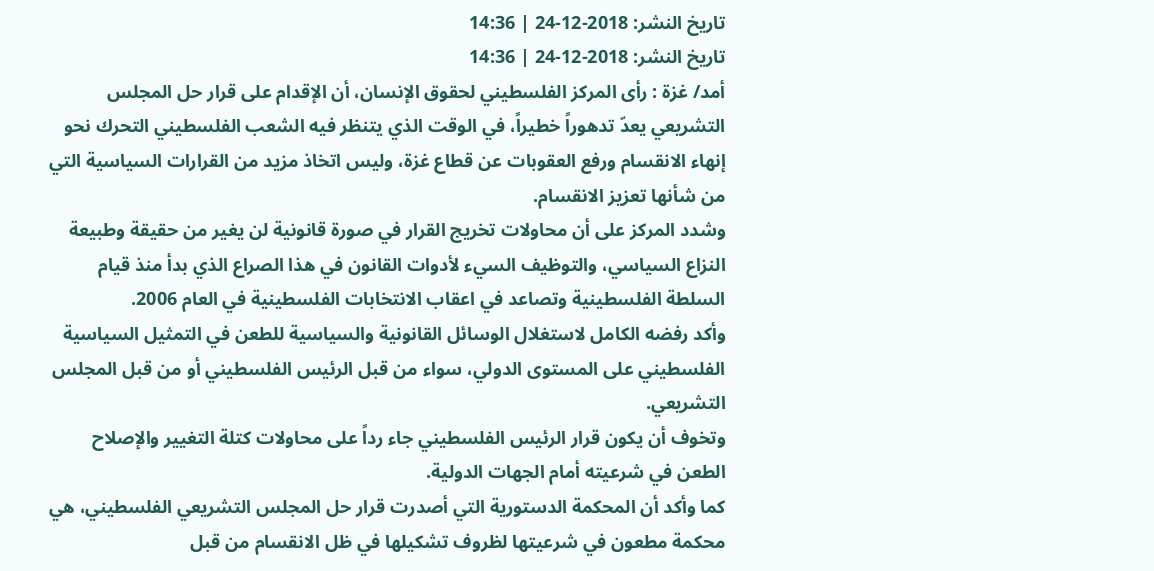تاريخ النشر: 2018-12-24 | 14:36
تاريخ النشر: 2018-12-24 | 14:36
أمد/ غزة : رأى المركز الفلسطيني لحقوق الإنسان، أن الإقدام على قرار حل المجلس التشريعي يعدّ تدهوراً خطيراً، في الوقت الذي يتنظر فيه الشعب الفلسطيني التحرك نحو إنهاء الانقسام ورفع العقوبات عن قطاع غزة، وليس اتخاذ مزيد من القرارات السياسية التي من شأنها تعزيز الانقسام.
وشدد المركز على أن محاولات تخريج القرار في صورة قانونية لن يغير من حقيقة وطبيعة النزاع السياسي، والتوظيف السيء لأدوات القانون في هذا الصراع الذي بدأ منذ قيام السلطة الفلسطينية وتصاعد في اعقاب الانتخابات الفلسطينية في العام 2006.
وأكد رفضه الكامل لاستغلال الوسائل القانونية والسياسية للطعن في التمثيل السياسية الفلسطيني على المستوى الدولي، سواء من قبل الرئيس الفلسطيني أو من قبل المجلس التشريعي.
وتخوف أن يكون قرار الرئيس الفلسطيني جاء رداً على محاولات كتلة التغيير والإصلاح الطعن في شرعيته أمام الجهات الدولية.
كما وأكد أن المحكمة الدستورية التي أصدرت قرار حل المجلس التشريعي الفلسطيني، هي محكمة مطعون في شرعيتها لظروف تشكيلها في ظل الانقسام من قبل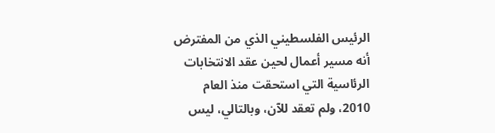الرئيس الفلسطيني الذي من المفترض أنه مسير أعمال لحين عقد الانتخابات الرئاسية التي استحقت منذ العام 2010، ولم تعقد للآن، وبالتالي، ليس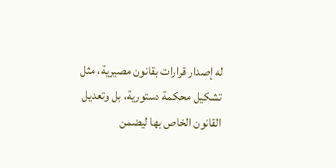له إصدار قرارات بقانون مصيرية، مثل تشكيل محكمة دستورية، بل وتعديل القانون الخاص بها ليضمن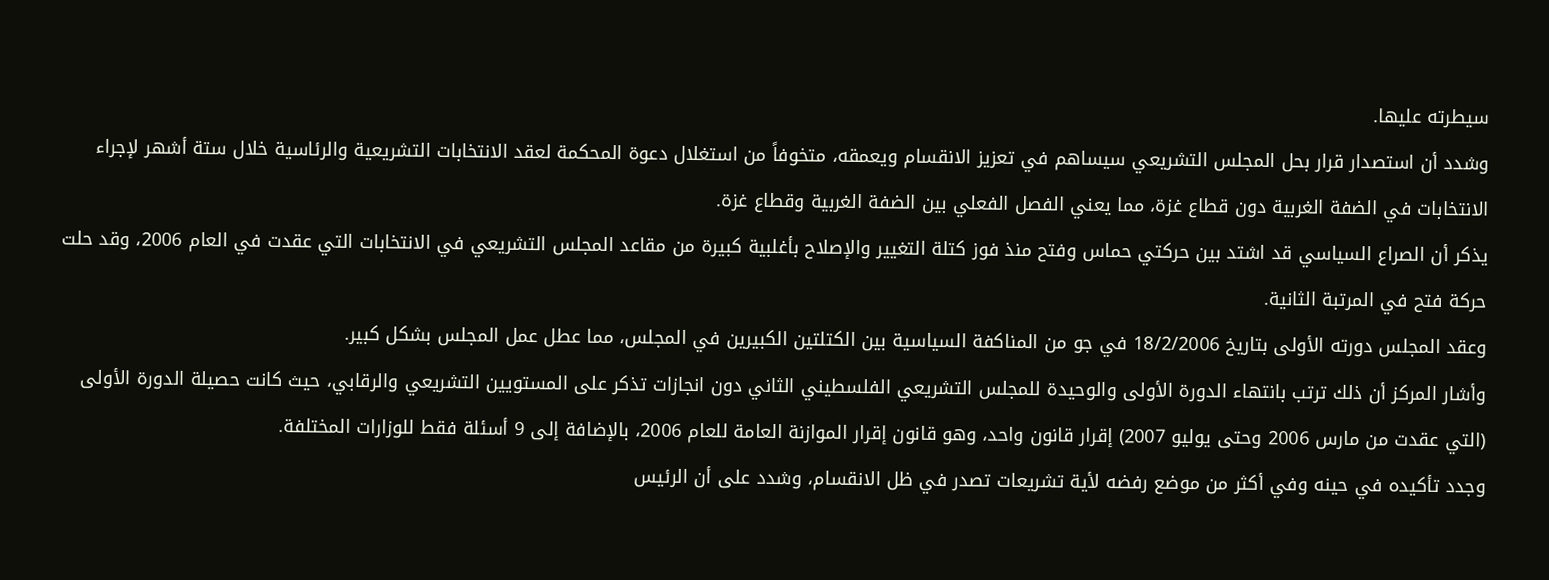سيطرته عليها.
وشدد أن استصدار قرار بحل المجلس التشريعي سيساهم في تعزيز الانقسام ويعمقه، متخوفاً من استغلال دعوة المحكمة لعقد الانتخابات التشريعية والرئاسية خلال ستة أشهر لإجراء الانتخابات في الضفة الغربية دون قطاع غزة، مما يعني الفصل الفعلي بين الضفة الغربية وقطاع غزة.
يذكر أن الصراع السياسي قد اشتد بين حركتي حماس وفتح منذ فوز كتلة التغيير والإصلاح بأغلبية كبيرة من مقاعد المجلس التشريعي في الانتخابات التي عقدت في العام 2006، وقد حلت حركة فتح في المرتبة الثانية.
وعقد المجلس دورته الأولى بتاريخ 18/2/2006 في جو من المناكفة السياسية بين الكتلتين الكبيرين في المجلس، مما عطل عمل المجلس بشكل كبير.
وأشار المركز أن ذلك ترتب بانتهاء الدورة الأولى والوحيدة للمجلس التشريعي الفلسطيني الثاني دون انجازات تذكر على المستويين التشريعي والرقابي، حيث كانت حصيلة الدورة الأولى (التي عقدت من مارس 2006 وحتى يوليو 2007) إقرار قانون واحد، وهو قانون إقرار الموازنة العامة للعام 2006، بالإضافة إلى 9 أسئلة فقط للوزارات المختلفة.
وجدد تأكيده في حينه وفي أكثر من موضع رفضه لأية تشريعات تصدر في ظل الانقسام، وشدد على أن الرئيس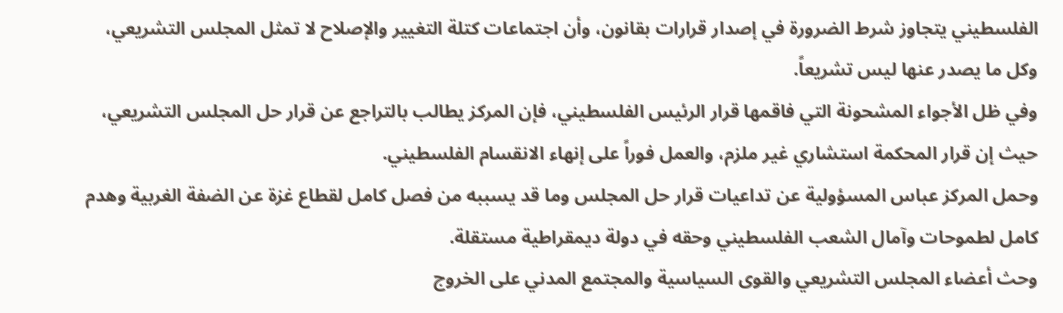الفلسطيني يتجاوز شرط الضرورة في إصدار قرارات بقانون، وأن اجتماعات كتلة التغيير والإصلاح لا تمثل المجلس التشريعي، وكل ما يصدر عنها ليس تشريعاً.
وفي ظل الأجواء المشحونة التي فاقمها قرار الرئيس الفلسطيني، فإن المركز يطالب بالتراجع عن قرار حل المجلس التشريعي، حيث إن قرار المحكمة استشاري غير ملزم، والعمل فوراً على إنهاء الانقسام الفلسطيني.
وحمل المركز عباس المسؤولية عن تداعيات قرار حل المجلس وما قد يسببه من فصل كامل لقطاع غزة عن الضفة الغربية وهدم كامل لطموحات وآمال الشعب الفلسطيني وحقه في دولة ديمقراطية مستقلة.
وحث أعضاء المجلس التشريعي والقوى السياسية والمجتمع المدني على الخروج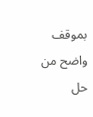بموقف واضح من حل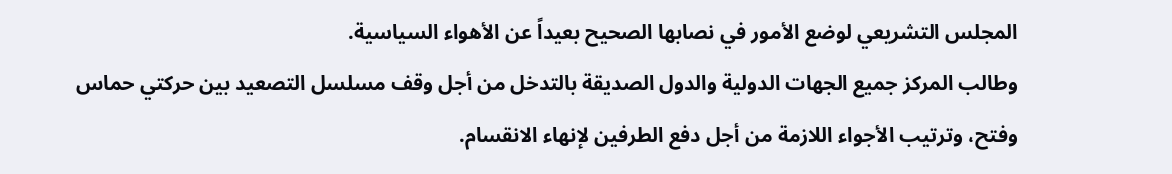المجلس التشريعي لوضع الأمور في نصابها الصحيح بعيداً عن الأهواء السياسية.
وطالب المركز جميع الجهات الدولية والدول الصديقة بالتدخل من أجل وقف مسلسل التصعيد بين حركتي حماس وفتح، وترتيب الأجواء اللازمة من أجل دفع الطرفين لإنهاء الانقسام.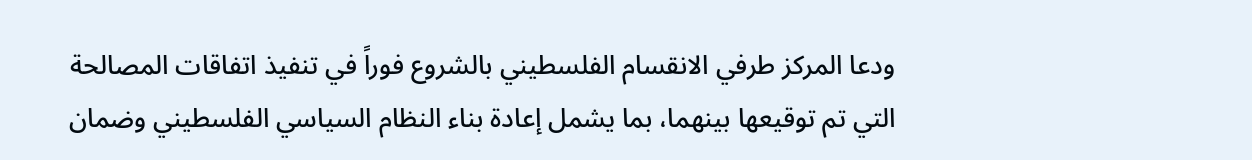ودعا المركز طرفي الانقسام الفلسطيني بالشروع فوراً في تنفيذ اتفاقات المصالحة التي تم توقيعها بينهما، بما يشمل إعادة بناء النظام السياسي الفلسطيني وضمان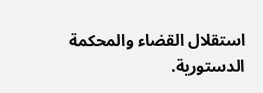استقلال القضاء والمحكمة الدستورية.